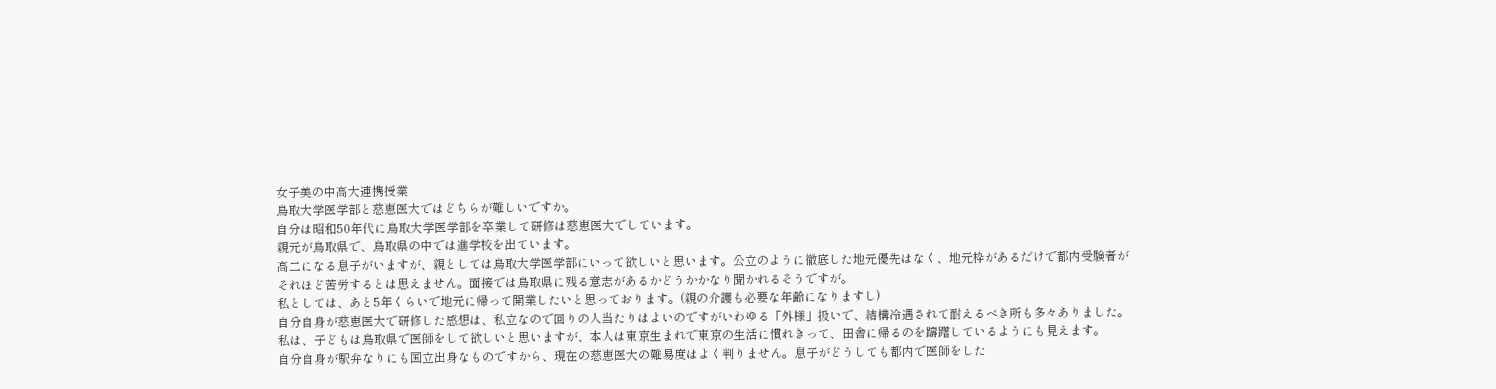女子美の中高大連携授業
鳥取大学医学部と慈恵医大ではどちらが難しいですか。
自分は昭和50年代に鳥取大学医学部を卒業して研修は慈恵医大でしています。
親元が鳥取県で、鳥取県の中では進学校を出ています。
高二になる息子がいますが、親としては鳥取大学医学部にいって欲しいと思います。公立のように徹底した地元優先はなく、地元枠があるだけで都内受験者がそれほど苦労するとは思えません。面接では鳥取県に残る意志があるかどうかかなり聞かれるそうですが。
私としては、あと5年くらいで地元に帰って開業したいと思っております。(親の介護も必要な年齢になりますし)
自分自身が慈恵医大で研修した感想は、私立なので回りの人当たりはよいのですがいわゆる「外様」扱いで、結構冷遇されて耐えるべき所も多々ありました。
私は、子どもは鳥取県で医師をして欲しいと思いますが、本人は東京生まれで東京の生活に慣れきって、田舎に帰るのを躊躇しているようにも見えます。
自分自身が駅弁なりにも国立出身なものですから、現在の慈恵医大の難易度はよく判りません。息子がどうしても都内で医師をした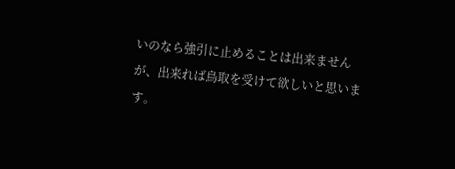いのなら強引に止めることは出来ませんが、出来れば鳥取を受けて欲しいと思います。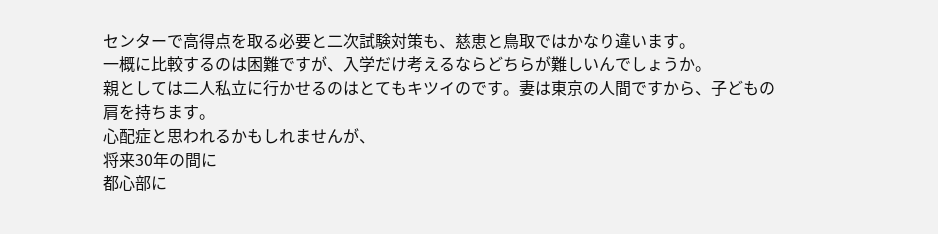センターで高得点を取る必要と二次試験対策も、慈恵と鳥取ではかなり違います。
一概に比較するのは困難ですが、入学だけ考えるならどちらが難しいんでしょうか。
親としては二人私立に行かせるのはとてもキツイのです。妻は東京の人間ですから、子どもの肩を持ちます。
心配症と思われるかもしれませんが、
将来30年の間に
都心部に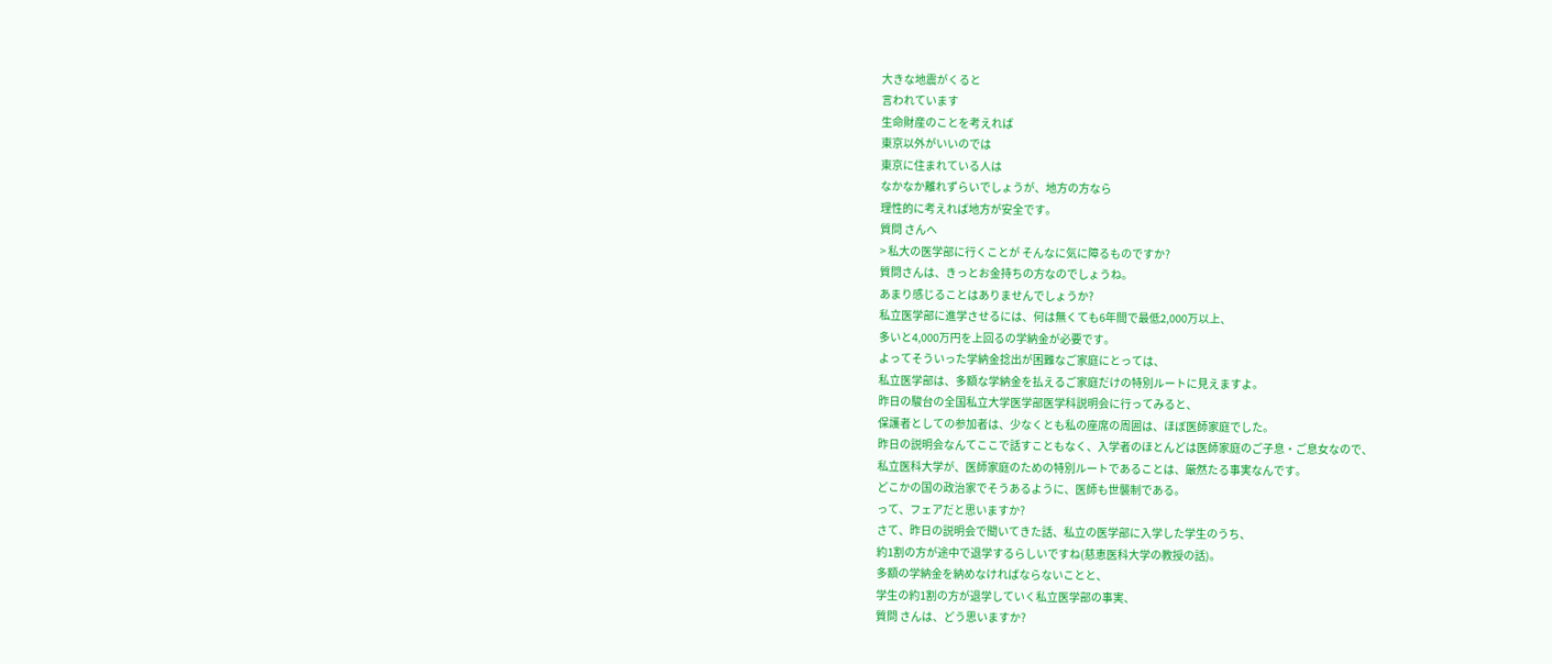大きな地震がくると
言われています
生命財産のことを考えれば
東京以外がいいのでは
東京に住まれている人は
なかなか離れずらいでしょうが、地方の方なら
理性的に考えれば地方が安全です。
質問 さんへ
> 私大の医学部に行くことが そんなに気に障るものですか?
質問さんは、きっとお金持ちの方なのでしょうね。
あまり感じることはありませんでしょうか?
私立医学部に進学させるには、何は無くても6年間で最低2,000万以上、
多いと4,000万円を上回るの学納金が必要です。
よってそういった学納金捻出が困難なご家庭にとっては、
私立医学部は、多額な学納金を払えるご家庭だけの特別ルートに見えますよ。
昨日の駿台の全国私立大学医学部医学科説明会に行ってみると、
保護者としての参加者は、少なくとも私の座席の周囲は、ほぼ医師家庭でした。
昨日の説明会なんてここで話すこともなく、入学者のほとんどは医師家庭のご子息・ご息女なので、
私立医科大学が、医師家庭のための特別ルートであることは、厳然たる事実なんです。
どこかの国の政治家でそうあるように、医師も世襲制である。
って、フェアだと思いますか?
さて、昨日の説明会で聞いてきた話、私立の医学部に入学した学生のうち、
約1割の方が途中で退学するらしいですね(慈恵医科大学の教授の話)。
多額の学納金を納めなければならないことと、
学生の約1割の方が退学していく私立医学部の事実、
質問 さんは、どう思いますか?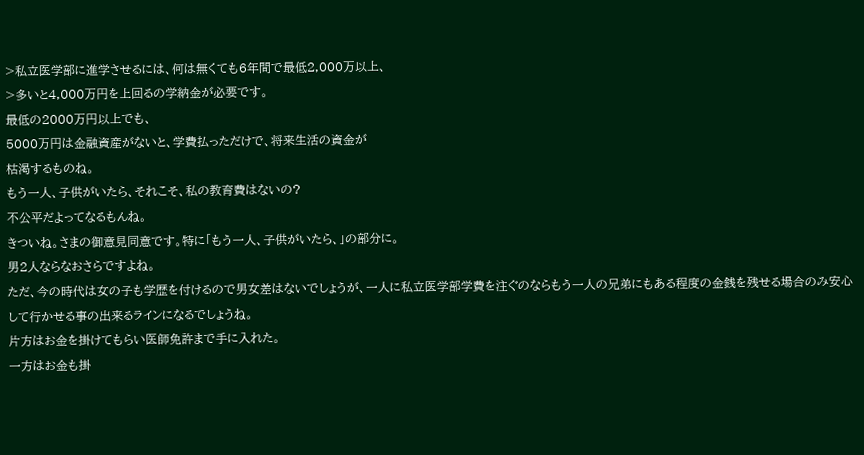>私立医学部に進学させるには、何は無くても6年間で最低2,000万以上、
>多いと4,000万円を上回るの学納金が必要です。
最低の2000万円以上でも、
5000万円は金融資産がないと、学費払っただけで、将来生活の資金が
枯渇するものね。
もう一人、子供がいたら、それこそ、私の教育費はないの?
不公平だよってなるもんね。
きついね。さまの御意見同意です。特に「もう一人、子供がいたら、」の部分に。
男2人ならなおさらですよね。
ただ、今の時代は女の子も学歴を付けるので男女差はないでしょうが、一人に私立医学部学費を注ぐのならもう一人の兄弟にもある程度の金銭を残せる場合のみ安心して行かせる事の出来るラインになるでしょうね。
片方はお金を掛けてもらい医師免許まで手に入れた。
一方はお金も掛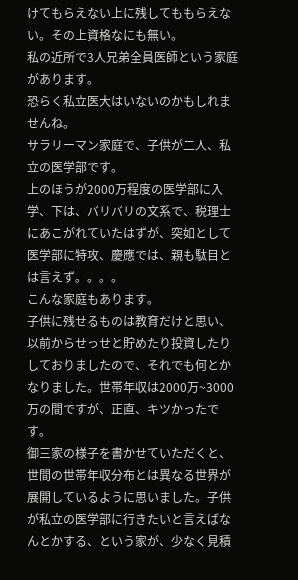けてもらえない上に残してももらえない。その上資格なにも無い。
私の近所で3人兄弟全員医師という家庭があります。
恐らく私立医大はいないのかもしれませんね。
サラリーマン家庭で、子供が二人、私立の医学部です。
上のほうが2000万程度の医学部に入学、下は、バリバリの文系で、税理士にあこがれていたはずが、突如として医学部に特攻、慶應では、親も駄目とは言えず。。。。
こんな家庭もあります。
子供に残せるものは教育だけと思い、以前からせっせと貯めたり投資したりしておりましたので、それでも何とかなりました。世帯年収は2000万~3000万の間ですが、正直、キツかったです。
御三家の様子を書かせていただくと、世間の世帯年収分布とは異なる世界が展開しているように思いました。子供が私立の医学部に行きたいと言えばなんとかする、という家が、少なく見積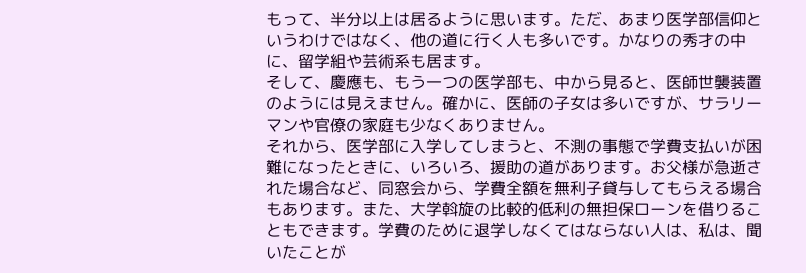もって、半分以上は居るように思います。ただ、あまり医学部信仰というわけではなく、他の道に行く人も多いです。かなりの秀才の中に、留学組や芸術系も居ます。
そして、慶應も、もう一つの医学部も、中から見ると、医師世襲装置のようには見えません。確かに、医師の子女は多いですが、サラリーマンや官僚の家庭も少なくありません。
それから、医学部に入学してしまうと、不測の事態で学費支払いが困難になったときに、いろいろ、援助の道があります。お父様が急逝された場合など、同窓会から、学費全額を無利子貸与してもらえる場合もあります。また、大学斡旋の比較的低利の無担保ローンを借りることもできます。学費のために退学しなくてはならない人は、私は、聞いたことが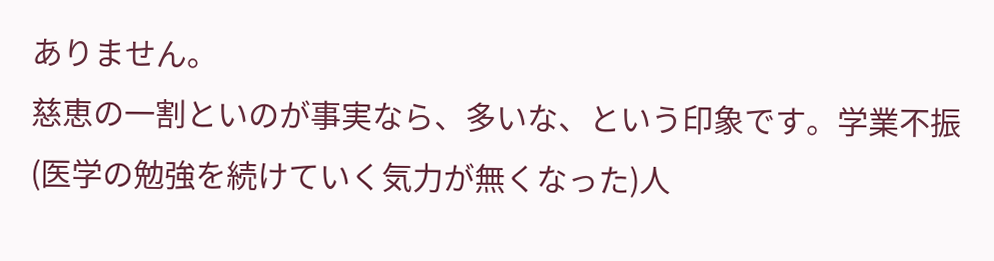ありません。
慈恵の一割といのが事実なら、多いな、という印象です。学業不振(医学の勉強を続けていく気力が無くなった)人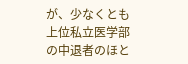が、少なくとも上位私立医学部の中退者のほと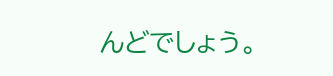んどでしょう。